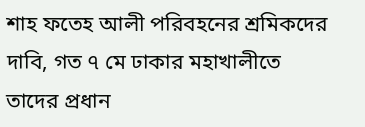শাহ ফতেহ আলী পরিবহনের শ্রমিকদের দাবি, গত ৭ মে ঢাকার মহাখালীতে তাদের প্রধান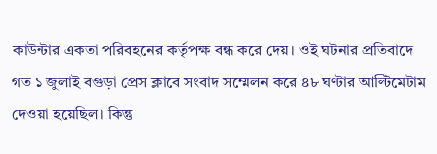কাউন্টার একতা পরিবহনের কর্তৃপক্ষ বন্ধ করে দেয়। ওই ঘটনার প্রতিবাদে গত ১ জুলাই বগুড়া প্রেস ক্লাবে সংবাদ সম্মেলন করে ৪৮ ঘণ্টার আল্টিমেটাম দেওয়া হয়েছিল। কিন্তু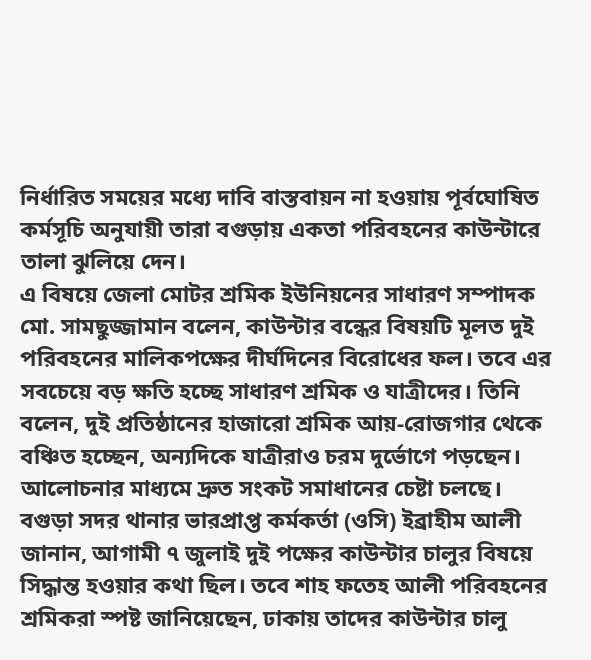নির্ধারিত সময়ের মধ্যে দাবি বাস্তবায়ন না হওয়ায় পূর্বঘোষিত কর্মসূচি অনুযায়ী তারা বগুড়ায় একতা পরিবহনের কাউন্টারে তালা ঝুলিয়ে দেন।
এ বিষয়ে জেলা মোটর শ্রমিক ইউনিয়নের সাধারণ সম্পাদক মো. সামছুজ্জামান বলেন, কাউন্টার বন্ধের বিষয়টি মূলত দুই পরিবহনের মালিকপক্ষের দীর্ঘদিনের বিরোধের ফল। তবে এর সবচেয়ে বড় ক্ষতি হচ্ছে সাধারণ শ্রমিক ও যাত্রীদের। তিনি বলেন, দুই প্রতিষ্ঠানের হাজারো শ্রমিক আয়-রোজগার থেকে বঞ্চিত হচ্ছেন, অন্যদিকে যাত্রীরাও চরম দুর্ভোগে পড়ছেন। আলোচনার মাধ্যমে দ্রুত সংকট সমাধানের চেষ্টা চলছে।
বগুড়া সদর থানার ভারপ্রাপ্ত কর্মকর্তা (ওসি) ইব্রাহীম আলী জানান, আগামী ৭ জুলাই দুই পক্ষের কাউন্টার চালুর বিষয়ে সিদ্ধান্ত হওয়ার কথা ছিল। তবে শাহ ফতেহ আলী পরিবহনের শ্রমিকরা স্পষ্ট জানিয়েছেন, ঢাকায় তাদের কাউন্টার চালু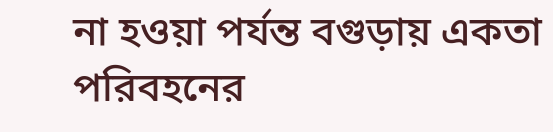না হওয়া পর্যন্ত বগুড়ায় একতা পরিবহনের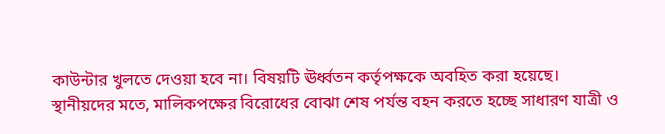কাউন্টার খুলতে দেওয়া হবে না। বিষয়টি ঊর্ধ্বতন কর্তৃপক্ষকে অবহিত করা হয়েছে।
স্থানীয়দের মতে, মালিকপক্ষের বিরোধের বোঝা শেষ পর্যন্ত বহন করতে হচ্ছে সাধারণ যাত্রী ও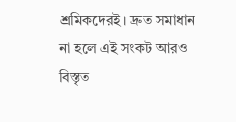শ্রমিকদেরই। দ্রুত সমাধান না হলে এই সংকট আরও বিস্তৃত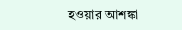হওয়ার আশঙ্কা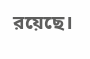রয়েছে।